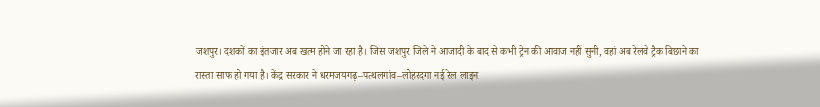जशपुर। दशकों का इंतजार अब खत्म होने जा रहा है। जिस जशपुर जिले ने आजादी के बाद से कभी ट्रेन की आवाज नहीं सुनी, वहां अब रेलवे ट्रैक बिछाने का रास्ता साफ हो गया है। केंद्र सरकार ने धरमजयगढ़–पत्थलगांव–लोहरदगा नई रेल लाइन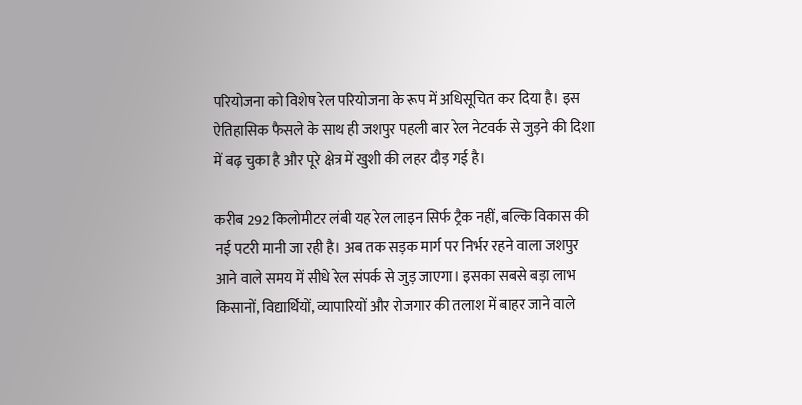परियोजना को विशेष रेल परियोजना के रूप में अधिसूचित कर दिया है। इस ऐतिहासिक फैसले के साथ ही जशपुर पहली बार रेल नेटवर्क से जुड़ने की दिशा में बढ़ चुका है और पूरे क्षेत्र में खुशी की लहर दौड़ गई है।

करीब 292 किलोमीटर लंबी यह रेल लाइन सिर्फ ट्रैक नहीं, बल्कि विकास की नई पटरी मानी जा रही है। अब तक सड़क मार्ग पर निर्भर रहने वाला जशपुर आने वाले समय में सीधे रेल संपर्क से जुड़ जाएगा। इसका सबसे बड़ा लाभ किसानों, विद्यार्थियों, व्यापारियों और रोजगार की तलाश में बाहर जाने वाले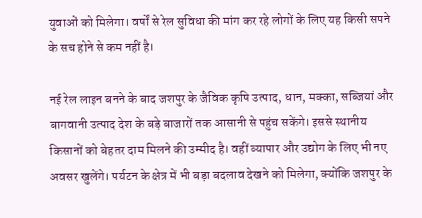युवाओं को मिलेगा। वर्षों से रेल सुविधा की मांग कर रहे लोगों के लिए यह किसी सपने के सच होने से कम नहीं है।

नई रेल लाइन बनने के बाद जशपुर के जैविक कृषि उत्पाद, धान, मक्का, सब्जियां और बागवानी उत्पाद देश के बड़े बाजारों तक आसानी से पहुंच सकेंगे। इससे स्थानीय किसानों को बेहतर दाम मिलने की उम्मीद है। वहीं व्यापार और उद्योग के लिए भी नए अवसर खुलेंगे। पर्यटन के क्षेत्र में भी बड़ा बदलाव देखने को मिलेगा, क्योंकि जशपुर के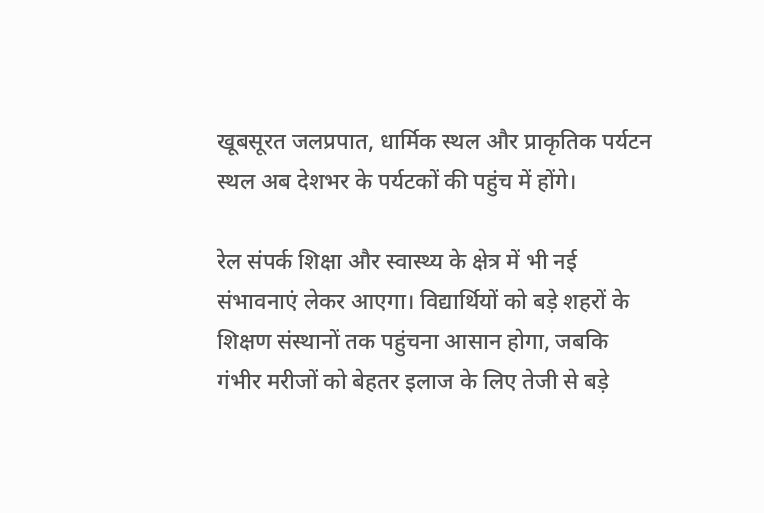खूबसूरत जलप्रपात, धार्मिक स्थल और प्राकृतिक पर्यटन स्थल अब देशभर के पर्यटकों की पहुंच में होंगे।

रेल संपर्क शिक्षा और स्वास्थ्य के क्षेत्र में भी नई संभावनाएं लेकर आएगा। विद्यार्थियों को बड़े शहरों के शिक्षण संस्थानों तक पहुंचना आसान होगा, जबकि गंभीर मरीजों को बेहतर इलाज के लिए तेजी से बड़े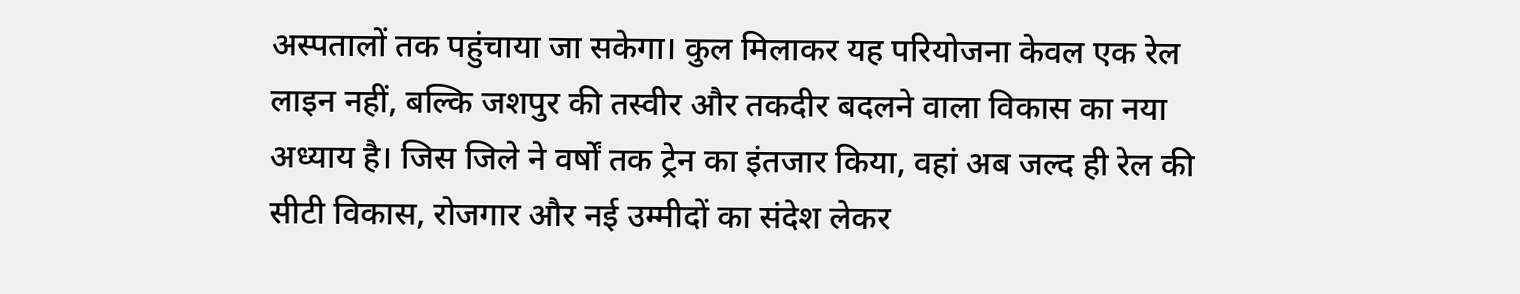अस्पतालों तक पहुंचाया जा सकेगा। कुल मिलाकर यह परियोजना केवल एक रेल लाइन नहीं, बल्कि जशपुर की तस्वीर और तकदीर बदलने वाला विकास का नया अध्याय है। जिस जिले ने वर्षों तक ट्रेन का इंतजार किया, वहां अब जल्द ही रेल की सीटी विकास, रोजगार और नई उम्मीदों का संदेश लेकर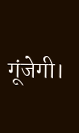गूंजेगी।